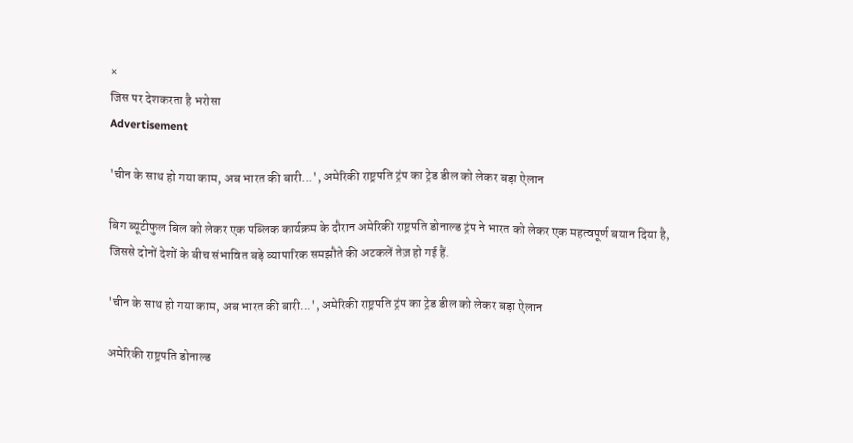×
जिस पर देशकरता है भरोसा
Advertisement

'चीन के साथ हो गया काम, अब भारत की बारी...', अमेरिकी राष्ट्रपति ट्रंप का ट्रेड डील को लेकर बड़ा ऐलान

बिग ब्यूटीफुल बिल को लेकर एक पब्लिक कार्यक्रम के दौरान अमेरिकी राष्ट्रपति डोनाल्ड ट्रंप ने भारत को लेकर एक महत्वपूर्ण बयान दिया है, जिससे दोनों देशों के बीच संभावित बड़े व्यापारिक समझौते की अटकलें तेज़ हो गई हैं.

'चीन के साथ हो गया काम, अब भारत की बारी...', अमेरिकी राष्ट्रपति ट्रंप का ट्रेड डील को लेकर बड़ा ऐलान

अमेरिकी राष्ट्रपति डोनाल्ड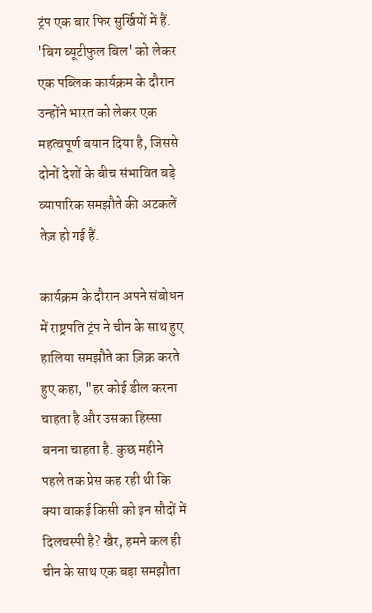ट्रंप एक बार फिर सुर्खियों में हैं. 'बिग ब्यूटीफुल बिल' को लेकर एक पब्लिक कार्यक्रम के दौरान उन्होंने भारत को लेकर एक महत्वपूर्ण बयान दिया है, जिससे दोनों देशों के बीच संभावित बड़े व्यापारिक समझौते की अटकलें तेज़ हो गई हैं.

कार्यक्रम के दौरान अपने संबोधन में राष्ट्रपति ट्रंप ने चीन के साथ हुए हालिया समझौते का ज़िक्र करते हुए कहा, "हर कोई डील करना चाहता है और उसका हिस्सा बनना चाहता है. कुछ महीने पहले तक प्रेस कह रही थी कि क्या वाकई किसी को इन सौदों में दिलचस्पी है? खैर, हमने कल ही चीन के साथ एक बड़ा समझौता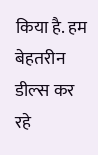किया है. हम बेहतरीन डील्स कर रहे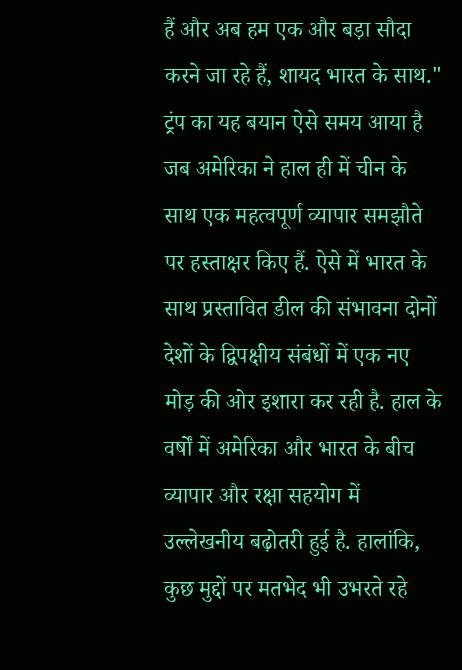हैं और अब हम एक और बड़ा सौदा करने जा रहे हैं, शायद भारत के साथ." ट्रंप का यह बयान ऐसे समय आया है जब अमेरिका ने हाल ही में चीन के साथ एक महत्वपूर्ण व्यापार समझौते पर हस्ताक्षर किए हैं. ऐसे में भारत के साथ प्रस्तावित डील की संभावना दोनों देशों के द्विपक्षीय संबंधों में एक नए मोड़ की ओर इशारा कर रही है. हाल के वर्षों में अमेरिका और भारत के बीच व्यापार और रक्षा सहयोग में उल्लेखनीय बढ़ोतरी हुई है. हालांकि, कुछ मुद्दों पर मतभेद भी उभरते रहे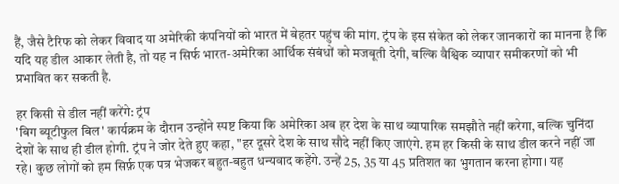हैं, जैसे टैरिफ को लेकर विवाद या अमेरिकी कंपनियों को भारत में बेहतर पहुंच की मांग. ट्रंप के इस संकेत को लेकर जानकारों का मानना है कि यदि यह डील आकार लेती है, तो यह न सिर्फ भारत-अमेरिका आर्थिक संबंधों को मजबूती देगी, बल्कि वैश्विक व्यापार समीकरणों को भी प्रभावित कर सकती है.

हर किसी से डील नहीं करेंगे: ट्रंप
'बिग ब्यूटीफुल बिल' कार्यक्रम के दौरान उन्होंने स्पष्ट किया कि अमेरिका अब हर देश के साथ व्यापारिक समझौते नहीं करेगा, बल्कि चुनिंदा देशों के साथ ही डील होगी. ट्रंप ने जोर देते हुए कहा, "हर दूसरे देश के साथ सौदे नहीं किए जाएंगे. हम हर किसी के साथ डील करने नहीं जा रहे। कुछ लोगों को हम सिर्फ़ एक पत्र भेजकर बहुत-बहुत धन्यवाद कहेंगे. उन्हें 25, 35 या 45 प्रतिशत का भुगतान करना होगा। यह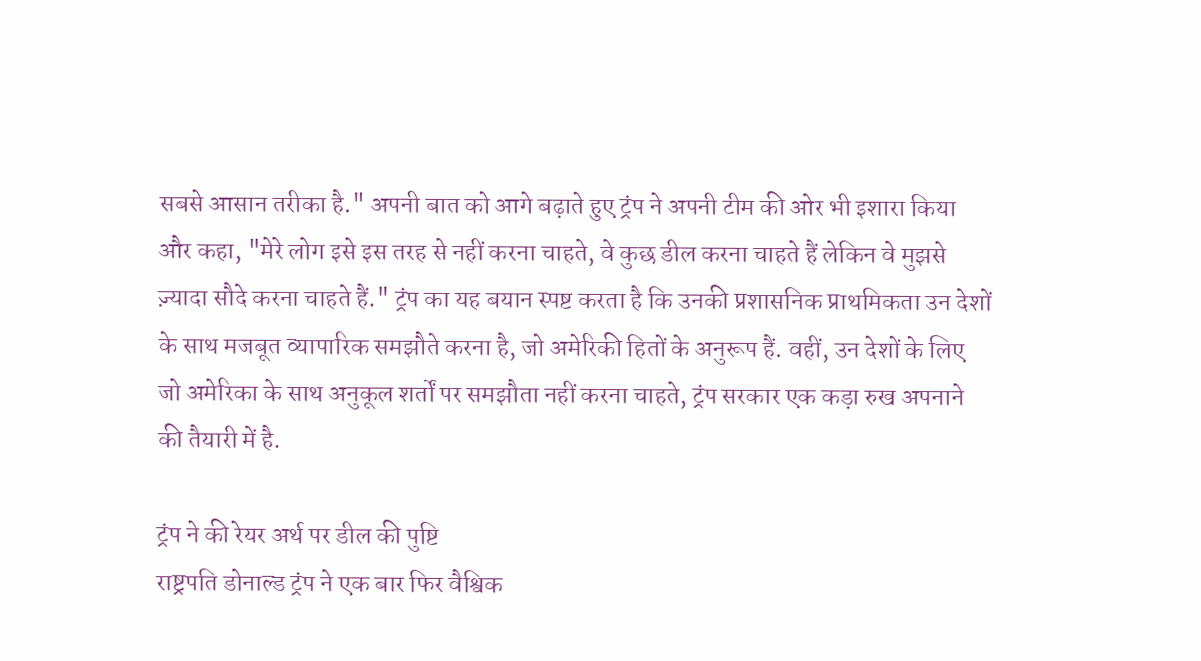सबसे आसान तरीका है." अपनी बात को आगे बढ़ाते हुए ट्रंप ने अपनी टीम की ओर भी इशारा किया और कहा, "मेरे लोग इसे इस तरह से नहीं करना चाहते, वे कुछ डील करना चाहते हैं लेकिन वे मुझसे ज़्यादा सौदे करना चाहते हैं." ट्रंप का यह बयान स्पष्ट करता है कि उनकी प्रशासनिक प्राथमिकता उन देशों के साथ मजबूत व्यापारिक समझौते करना है, जो अमेरिकी हितों के अनुरूप हैं. वहीं, उन देशों के लिए जो अमेरिका के साथ अनुकूल शर्तों पर समझौता नहीं करना चाहते, ट्रंप सरकार एक कड़ा रुख अपनाने की तैयारी में है.

ट्रंप ने की रेयर अर्थ पर डील की पुष्टि
राष्ट्रपति डोनाल्ड ट्रंप ने एक बार फिर वैश्विक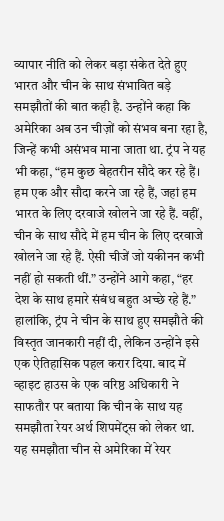व्यापार नीति को लेकर बड़ा संकेत देते हुए भारत और चीन के साथ संभावित बड़े समझौतों की बात कही है. उन्होंने कहा कि अमेरिका अब उन चीज़ों को संभव बना रहा है, जिन्हें कभी असंभव माना जाता था. ट्रंप ने यह भी कहा, “हम कुछ बेहतरीन सौदे कर रहे हैं। हम एक और सौदा करने जा रहे हैं, जहां हम भारत के लिए दरवाजे खोलने जा रहे हैं. वहीं, चीन के साथ सौदे में हम चीन के लिए दरवाजे खोलने जा रहे हैं. ऐसी चीजें जो यकीनन कभी नहीं हो सकती थीं.” उन्होंने आगे कहा, “हर देश के साथ हमारे संबंध बहुत अच्छे रहे हैं.” हालांकि, ट्रंप ने चीन के साथ हुए समझौते की विस्तृत जानकारी नहीं दी, लेकिन उन्होंने इसे एक ऐतिहासिक पहल करार दिया. बाद में व्हाइट हाउस के एक वरिष्ठ अधिकारी ने साफतौर पर बताया कि चीन के साथ यह समझौता रेयर अर्थ शिपमेंट्स को लेकर था. यह समझौता चीन से अमेरिका में रेयर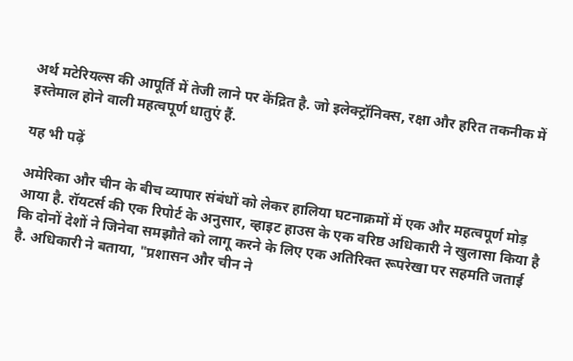अर्थ मटेरियल्स की आपूर्ति में तेजी लाने पर केंद्रित है. जो इलेक्ट्रॉनिक्स, रक्षा और हरित तकनीक में इस्तेमाल होने वाली महत्वपूर्ण धातुएं हैं.

यह भी पढ़ें

अमेरिका और चीन के बीच व्यापार संबंधों को लेकर हालिया घटनाक्रमों में एक और महत्वपूर्ण मोड़ आया है. रॉयटर्स की एक रिपोर्ट के अनुसार, व्हाइट हाउस के एक वरिष्ठ अधिकारी ने खुलासा किया है कि दोनों देशों ने जिनेवा समझौते को लागू करने के लिए एक अतिरिक्त रूपरेखा पर सहमति जताई है. अधिकारी ने बताया, "प्रशासन और चीन ने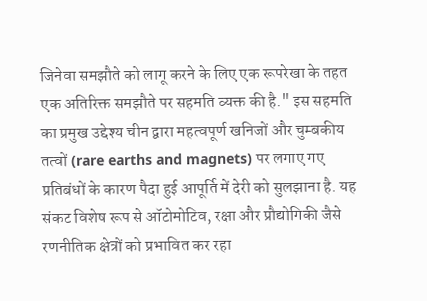जिनेवा समझौते को लागू करने के लिए एक रूपरेखा के तहत एक अतिरिक्त समझौते पर सहमति व्यक्त की है." इस सहमति का प्रमुख उद्देश्य चीन द्वारा महत्वपूर्ण खनिजों और चुम्बकीय तत्वों (rare earths and magnets) पर लगाए गए प्रतिबंधों के कारण पैदा हुई आपूर्ति में देरी को सुलझाना है. यह संकट विशेष रूप से ऑटोमोटिव, रक्षा और प्रौद्योगिकी जैसे रणनीतिक क्षेत्रों को प्रभावित कर रहा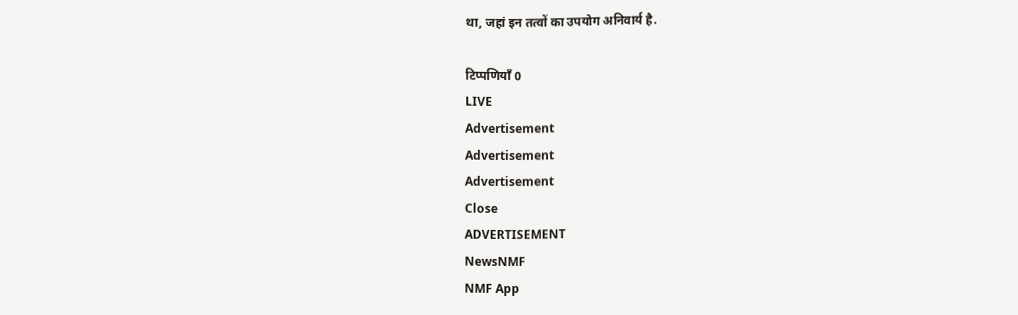था, जहां इन तत्वों का उपयोग अनिवार्य है.

टिप्पणियाँ 0
LIVE
Advertisement
Advertisement
Advertisement
Close
ADVERTISEMENT
NewsNMF
NMF App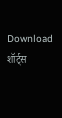Download
शॉर्ट्स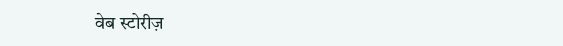वेब स्टोरीज़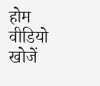होम वीडियो खोजें